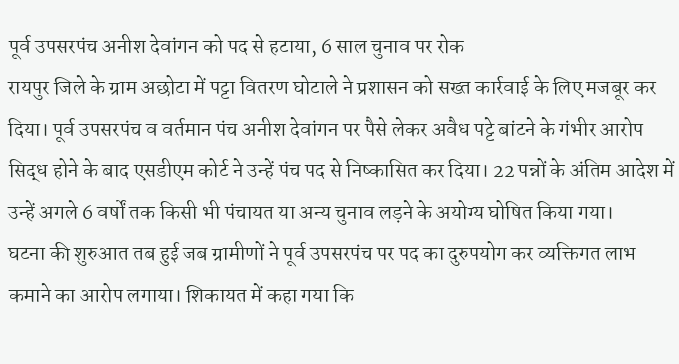पूर्व उपसरपंच अनीश देवांगन को पद से हटाया, 6 साल चुनाव पर रोक
रायपुर जिले के ग्राम अछोटा में पट्टा वितरण घोटाले ने प्रशासन को सख्त कार्रवाई के लिए मजबूर कर दिया। पूर्व उपसरपंच व वर्तमान पंच अनीश देवांगन पर पैसे लेकर अवैध पट्टे बांटने के गंभीर आरोप सिद्ध होने के बाद एसडीएम कोर्ट ने उन्हें पंच पद से निष्कासित कर दिया। 22 पन्नों के अंतिम आदेश में उन्हें अगले 6 वर्षों तक किसी भी पंचायत या अन्य चुनाव लड़ने के अयोग्य घोषित किया गया।
घटना की शुरुआत तब हुई जब ग्रामीणों ने पूर्व उपसरपंच पर पद का दुरुपयोग कर व्यक्तिगत लाभ कमाने का आरोप लगाया। शिकायत में कहा गया कि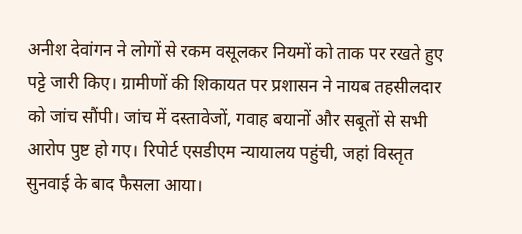अनीश देवांगन ने लोगों से रकम वसूलकर नियमों को ताक पर रखते हुए पट्टे जारी किए। ग्रामीणों की शिकायत पर प्रशासन ने नायब तहसीलदार को जांच सौंपी। जांच में दस्तावेजों, गवाह बयानों और सबूतों से सभी आरोप पुष्ट हो गए। रिपोर्ट एसडीएम न्यायालय पहुंची, जहां विस्तृत सुनवाई के बाद फैसला आया।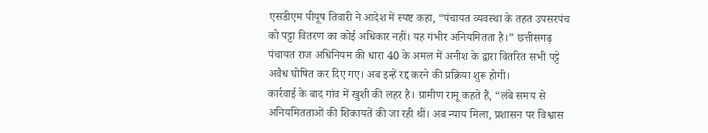एसडीएम पीयूष तिवारी ने आदेश में स्पष्ट कहा, “पंचायत व्यवस्था के तहत उपसरपंच को पट्टा वितरण का कोई अधिकार नहीं। यह गंभीर अनियमितता है।” छत्तीसगढ़ पंचायत राज अधिनियम की धारा 40 के अमल में अनीश के द्वारा वितरित सभी पट्टे अवैध घोषित कर दिए गए। अब इन्हें रद्द करने की प्रक्रिया शुरू होगी।
कार्रवाई के बाद गांव में खुशी की लहर है। ग्रामीण रामू कहते हैं, “लंबे समय से अनियमितताओं की शिकायतें की जा रही थीं। अब न्याय मिला, प्रशासन पर विश्वास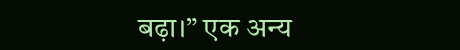बढ़ा।” एक अन्य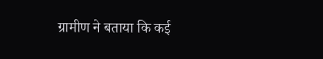ग्रामीण ने बताया कि कई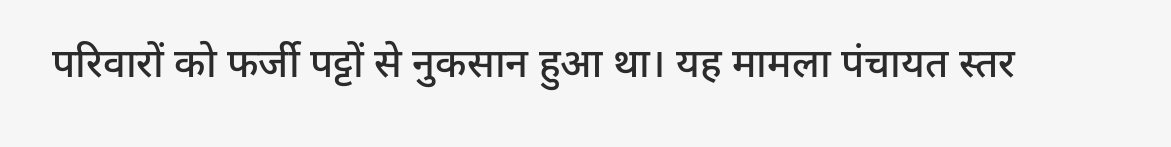परिवारों को फर्जी पट्टों से नुकसान हुआ था। यह मामला पंचायत स्तर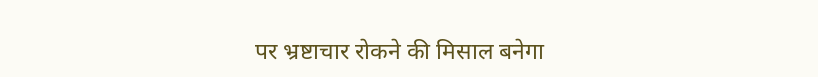पर भ्रष्टाचार रोकने की मिसाल बनेगा